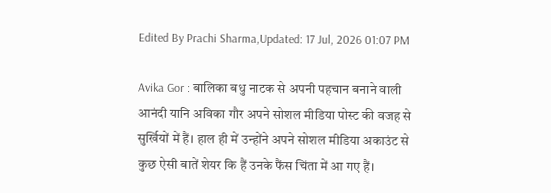Edited By Prachi Sharma,Updated: 17 Jul, 2026 01:07 PM

Avika Gor : बालिका बधु नाटक से अपनी पहचान बनाने वाली आनंदी यानि अविका गौर अपने सोशल मीडिया पोस्ट की वजह से सुर्खियों में हैं। हाल ही में उन्होंने अपने सोशल मीडिया अकाउंट से कुछ ऐसी बातें शेयर कि हैं उनके फैंस चिंता में आ गए हैं।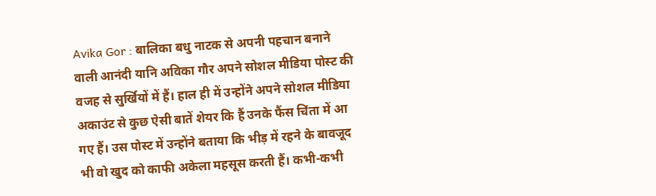Avika Gor : बालिका बधु नाटक से अपनी पहचान बनाने वाली आनंदी यानि अविका गौर अपने सोशल मीडिया पोस्ट की वजह से सुर्खियों में हैं। हाल ही में उन्होंने अपने सोशल मीडिया अकाउंट से कुछ ऐसी बातें शेयर कि हैं उनके फैंस चिंता में आ गए हैं। उस पोस्ट में उन्होंने बताया कि भीड़ में रहने के बावजूद भी वो खुद को काफी अकेला महसूस करती हैं। कभी-कभी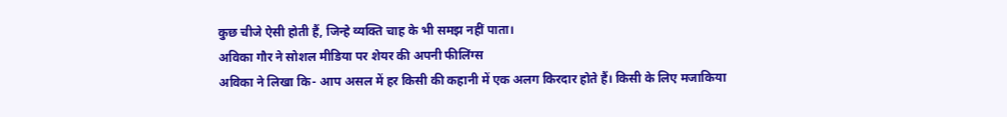कुछ चीजे ऐसी होती हैं, जिन्हे व्यक्ति चाह के भी समझ नहीं पाता।
अविका गौर ने सोशल मीडिया पर शेयर की अपनी फीलिंग्स
अविका ने लिखा कि- आप असल में हर किसी की कहानी में एक अलग किरदार होते हैं। किसी के लिए मजाकिया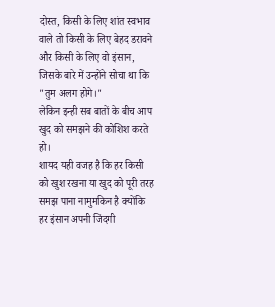दोस्त, किसी के लिए शांत स्वभाव वाले तो किसी के लिए बेहद डरावने और किसी के लिए वो इंसान, जिसके बारे में उन्होंने सोचा था कि "तुम अलग होगे।"
लेकिन इन्ही सब बातों के बीच आप खुद को समझने की कोशिश करते हो।
शायद यही वजह है कि हर किसी को खुश रखना या खुद को पूरी तरह समझ पाना नामुमकिन है क्योंकि हर इंसान अपनी जिंदगी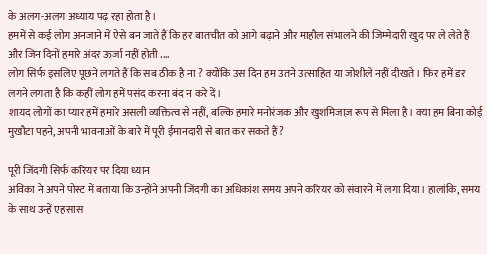के अलग-अलग अध्याय पढ़ रहा होता है।
हममें से कई लोग अनजाने में ऐसे बन जाते हैं कि हर बातचीत को आगे बढ़ाने और माहौल संभालने की जिम्मेदारी खुद पर ले लेते हैं और जिन दिनों हमारे अंदर ऊर्जा नहीं होती ....
लोग सिर्फ इसलिए पूछने लगते हैं कि सब ठीक है ना ? क्योंकि उस दिन हम उतने उत्साहित या जोशीले नहीं दीखते। फिर हमें डर लगने लगता है कि कहीं लोग हमें पसंद करना बंद न करे दें।
शायद लोगों का प्यार हमें हमारे असली व्यक्तित्व से नहीं, बल्कि हमारे मनोरंजक और खुशमिजाज़ रूप से मिला है। क्या हम बिना कोई मुखौटा पहने, अपनी भावनाओं के बारे में पूरी ईमानदारी से बात कर सकते हैं?

पूरी जिंदगी सिर्फ करियर पर दिया ध्यान
अविका ने अपने पोस्ट में बताया कि उन्होंने अपनी जिंदगी का अधिकांश समय अपने करियर को संवारने में लगा दिया। हालांकि, समय के साथ उन्हें एहसास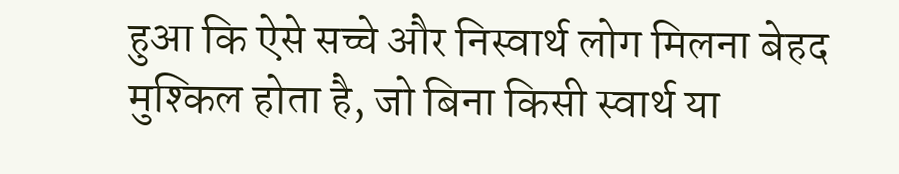हुआ कि ऐसे सच्चे और निस्वार्थ लोग मिलना बेहद मुश्किल होता है, जो बिना किसी स्वार्थ या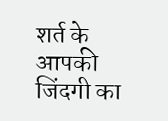शर्त के आपकी जिंदगी का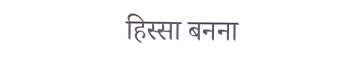हिस्सा बनना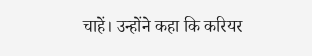चाहें। उन्होंने कहा कि करियर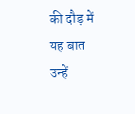की दौड़ में यह बात उन्हें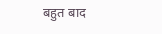बहुत बाद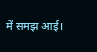में समझ आई।